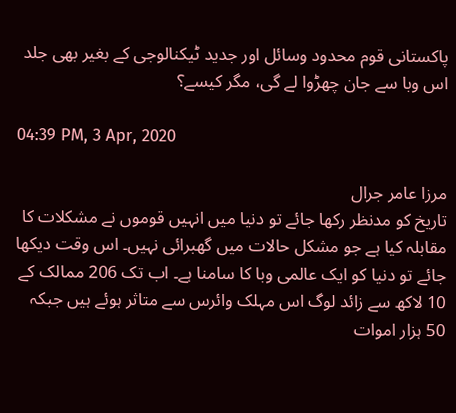پاکستانی قوم محدود وسائل اور جدید ٹیکنالوجی کے بغیر بھی جلد اس وبا سے جان چھڑوا لے گی، مگر کیسے؟

04:39 PM, 3 Apr, 2020

مرزا عامر جرال
تاریخ کو مدنظر رکھا جائے تو دنیا میں انہیں قوموں نے مشکلات کا مقابلہ کیا ہے جو مشکل حالات میں گھبرائی نہیں۔ اس وقت دیکھا جائے تو دنیا کو ایک عالمی وبا کا سامنا ہے۔ اب تک 206 ممالک کے 10 لاکھ سے زائد لوگ اس مہلک وائرس سے متاثر ہوئے ہیں جبکہ 50 ہزار اموات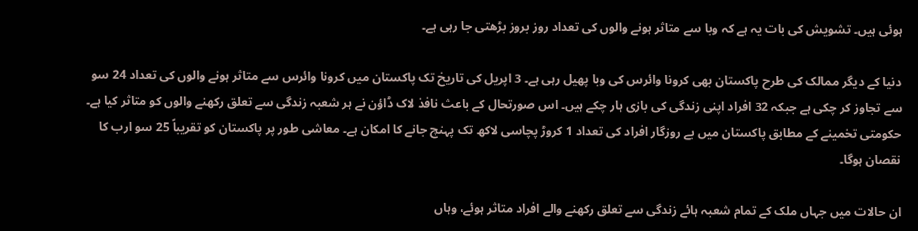ہوئی ہیں۔ تشویش کی بات یہ ہے کہ وبا سے متاثر ہونے والوں کی تعداد روز بروز بڑھتی جا رہی ہے۔

دنیا کے دیگر ممالک کی طرح پاکستان بھی کرونا وائرس کی وبا پھیل رہی ہے۔ 3 اپریل کی تاریخ تک پاکستان میں کرونا وائرس سے متاثر ہونے والوں کی تعداد 24 سو سے تجاوز کر چکی ہے جبکہ 32 افراد اپنی زندگی کی بازی ہار چکے ہیں۔ اس صورتحال کے باعث نافذ لاک ڈاؤن نے ہر شعبہ زندگی سے تعلق رکھنے والوں کو متاثر کیا ہے۔ حکومتی تخمینے کے مطابق پاکستان میں بے روزگار افراد کی تعداد 1 کروڑ پچاسی لاکھ تک پہنچ جانے کا امکان ہے۔ معاشی طور پر پاکستان کو تقریباً 25 سو ارب کا نقصان ہوگا۔

ان حالات میں جہاں ملک کے تمام شعبہ ہائے زندگی سے تعلق رکھنے والے افراد متاثر ہوئے، وہاں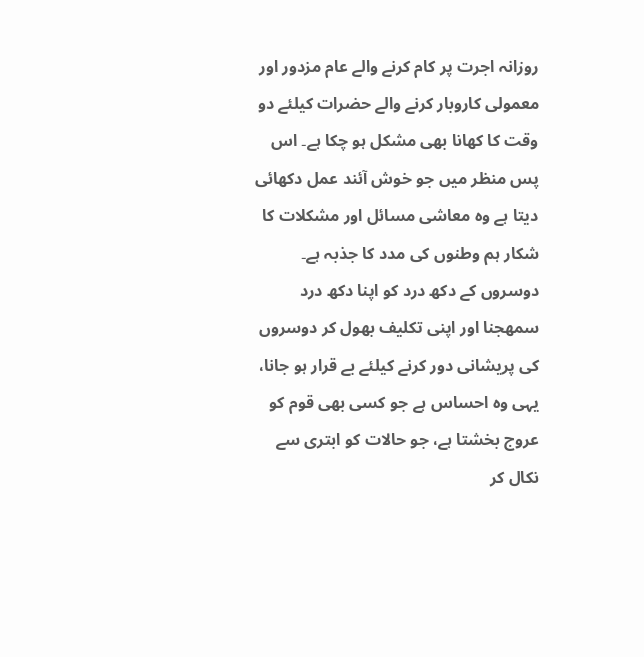روزانہ اجرت پر کام کرنے والے عام مزدور اور معمولی کاروبار کرنے والے حضرات کیلئے دو وقت کا کھانا بھی مشکل ہو چکا ہے۔ اس پس منظر میں جو خوش آئند عمل دکھائی دیتا ہے وہ معاشی مسائل اور مشکلات کا شکار ہم وطنوں کی مدد کا جذبہ ہے۔ دوسروں کے دکھ درد کو اپنا دکھ درد سمھجنا اور اپنی تکلیف بھول کر دوسروں کی پریشانی دور کرنے کیلئے بے قرار ہو جانا، یہی وہ احساس ہے جو کسی بھی قوم کو عروج بخشتا ہے، جو حالات کو ابتری سے نکال کر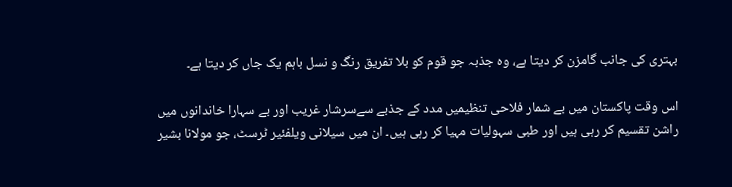بہتری کی جانب گامزن کر دیتا ہے، وہ جذبہ جو قوم کو بلا تفریق رنگ و نسل باہم یک جاں کر دیتا ہے۔

اس وقت پاکستان میں بے شمار فلاحی تنظیمیں مدد کے جذبے سےسرشار غریب اور بے سہارا خاندانوں میں راشن تقسیم کر رہی ہیں اور طبی سہولیات مہیا کر رہی ہیں۔ ان میں سیلانی ویلفئیر ٹرسٹ، جو مولانا بشیر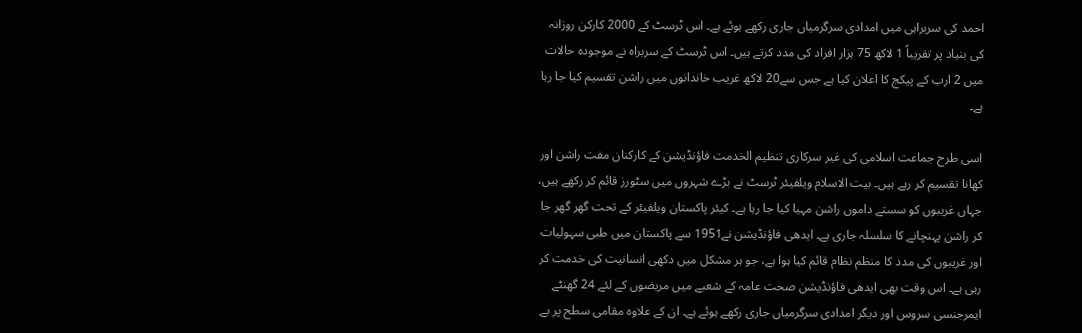احمد کی سربراہی میں امدادی سرگرمیاں جاری رکھے ہوئے ہے۔ اس ٹرسٹ کے 2000 کارکن روزانہ کی بنیاد پر تقریباً 1 لاکھ 75 ہزار افراد کی مدد کرتے ہیں۔ اس ٹرسٹ کے سربراہ نے موجودہ حالات میں 2 ارب کے پیکج کا اعلان کیا ہے جس سے20 لاکھ غریب خاندانوں میں راشن تقسیم کیا جا رہا ہے۔

اسی طرح جماعت اسلامی کی غیر سرکاری تنظیم الخدمت فاؤنڈیشن کے کارکنان مفت راشن اور کھانا تقسیم کر رہے ہیں۔ بیت الاسلام ویلفیئر ٹرسٹ نے بڑے شہروں میں سٹورز قائم کر رکھے ہیں، جہاں غریبوں کو سستے داموں راشن مہیا کیا جا رہا ہے۔ کیئر پاکستان ویلفیئر کے تحت گھر گھر جا کر راشن پہنچانے کا سلسلہ جاری ہے۔ ایدھی فاؤنڈیشن نے1951 سے پاکستان میں طبی سہولیات اور غریبوں کی مدد کا منظم نظام قائم کیا ہوا ہے، جو ہر مشکل میں دکھی انسانیت کی خدمت کر رہی ہے۔ اس وقت بھی ایدھی فاؤنڈیشن صحت عامہ کے شعبے میں مریضوں کے لئے 24 گھنٹے ایمرجنسی سروس اور دیگر امدادی سرگرمیاں جاری رکھے ہوئے ہے۔ ان کے علاوہ مقامی سطح پر بے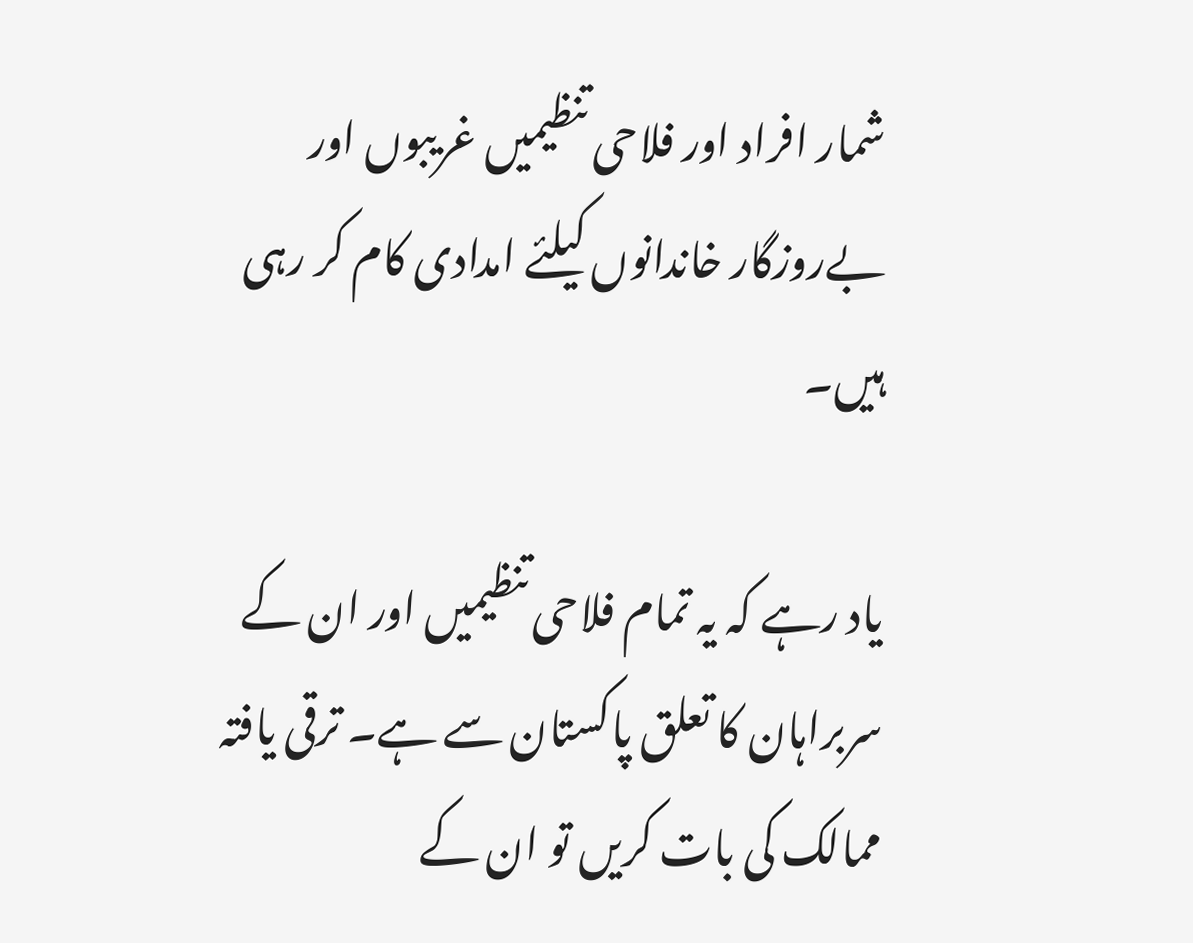شمار افراد اور فلاحی تنظیمیں غریبوں اور بےروزگار خاندانوں کیلئے امدادی کام کر رہی ہیں۔

یاد رہے کہ یہ تمام فلاحی تنظیمیں اور ان کے سربراہان کا تعلق پاکستان سے ہے۔ ترقی یافتہ ممالک کی بات کریں تو ان کے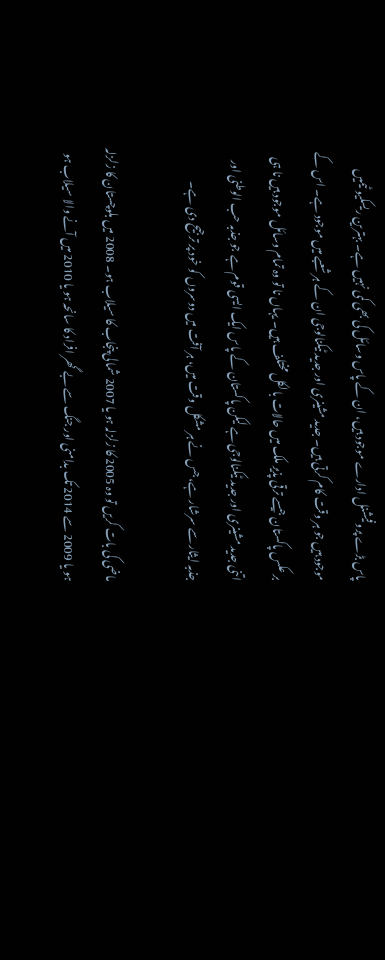پاس بڑے پروفیشنل ادارے موجود ہیں، ان کے پاس وسائل کی بھی کمی نہیں ہے۔ بہترین ریسکیو ٹیمیں موجود ہیں جو ہر وقت کام کرتی ہیں۔ جدید مشینری اور جدید ٹیکنالوجی ان کے ہر شعبے میں موجود ہے۔ اس کے بر عکس پاکستان جیسے ترقی پذیر ملک میں حالات بالکل مختلف ہیں۔ یہاں نا تو وہ تمام وسائل موجود ہیں نا ہی اتنی جدید مشینری اور جدید ٹیکنالوجی ہے لیکن پاکستان کے پاس ایک ایسی قوم ہے جو جذبہ حب الوطنی اور جذبہ ایثار سے سرشار ہے، جس نے ہر مشکل وقت میں، ہر آفت میں دوسروں کو خود پر ترجیح دی ہے۔

ماضی کی بات کریں تو وہ 2005 کا زلزلہ ہو یا 2007 شمالی پنجاب کا سیلاب ہو۔ 2008 میں بلوچستان کا زلزلہ ہو یا 2009 سے 2014 تک بدامنی اور جنگ سے بے گھر افراد کا سانحہ ہو یا 2010 میں آنے والا سیلاب ہو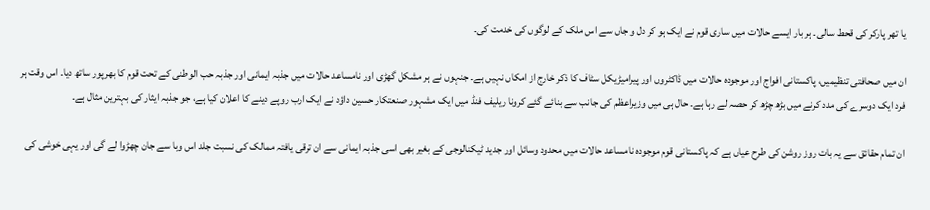یا تھر پارکر کی قحط سالی۔ ہر بار ایسے حالات میں ساری قوم نے ایک ہو کر دل و جاں سے اس ملک کے لوگوں کی خدمت کی۔

ان میں صحافتی تنظیمیں، پاکستانی افواج اور موجودہ حالات میں ڈاکٹروں اور پیرامیڑیکل سٹاف کا ذکر خارج از امکاں نہیں ہے۔ جنہوں نے ہر مشکل گھڑی اور نامساعد حالات میں جذبہ ایمانی اور جذبہ حب الوطنی کے تحت قوم کا بھرپور ساتھ دیا۔ اس وقت ہر فرد ایک دوسرے کی مدد کرنے میں بڑھ چڑھ کر حصہ لے رہا ہے۔ حال ہی میں وزیراعظم کی جانب سے بنائے گئے کرونا ریلیف فنڈ میں ایک مشہور صنعتکار حسین داؤد نے ایک ارب روپے دینے کا اعلان کیا ہے، جو جذبہ ایثار کی بہترین مثال ہے۔

ان تمام حقائق سے یہ بات روز روشن کی طرح عیاں ہے کہ پاکستانی قوم موجودہ نامساعد حالات میں محدود وسائل اور جدید ٹیکنالوجی کے بغیر بھی اسی جذبہ ایمانی سے ان ترقی یافتہ ممالک کی نسبت جلد اس وبا سے جان چھڑوا لے گی اور یہی خوشی کی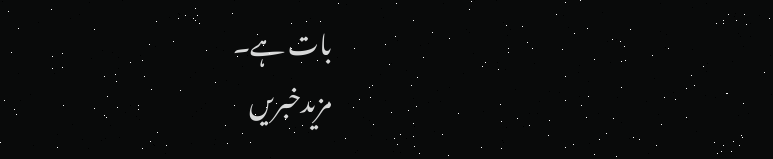بات ہے۔
مزیدخبریں